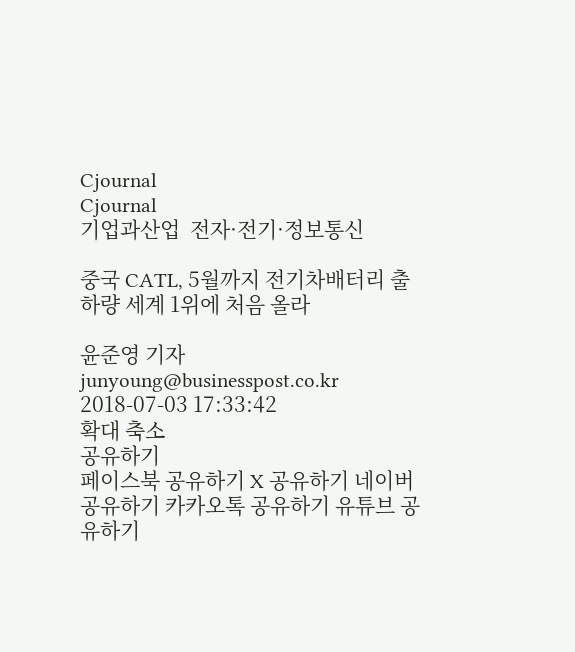Cjournal
Cjournal
기업과산업  전자·전기·정보통신

중국 CATL, 5월까지 전기차배터리 출하량 세계 1위에 처음 올라

윤준영 기자 junyoung@businesspost.co.kr 2018-07-03 17:33:42
확대 축소
공유하기
페이스북 공유하기 X 공유하기 네이버 공유하기 카카오톡 공유하기 유튜브 공유하기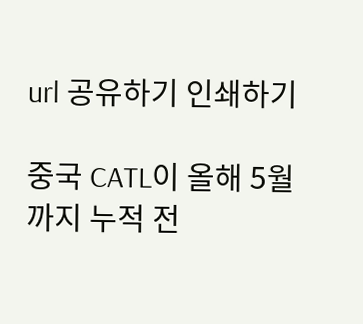url 공유하기 인쇄하기

중국 CATL이 올해 5월까지 누적 전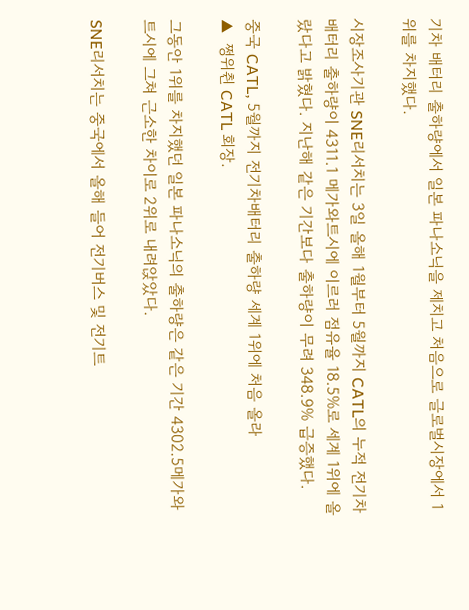기차 배터리 출하량에서 일본 파나소닉을 제치고 처음으로 글로벌시장에서 1위를 차지했다.

시장조사기관 SNE리서치는 3일 올해 1월부터 5월까지 CATL의 누적 전기차 배터리 출하량이 4311.1 메가와트시에 이르러 점유율 18.5%로 세계 1위에 올랐다고 밝혔다. 지난해 같은 기간보다 출하량이 무려 348.9% 급증했다.

중국 CATL, 5월까지 전기차배터리 출하량 세계 1위에 처음 올라
▲  쩡위췬 CATL 회장.

그동안 1위를 차지했던 일본 파나소닉의 출하량은 같은 기간 4302.5메가와트시에 그쳐 근소한 차이로 2위로 내려앉았다.

SNE리서치는 중국에서 올해 들어 전기버스 및 전기트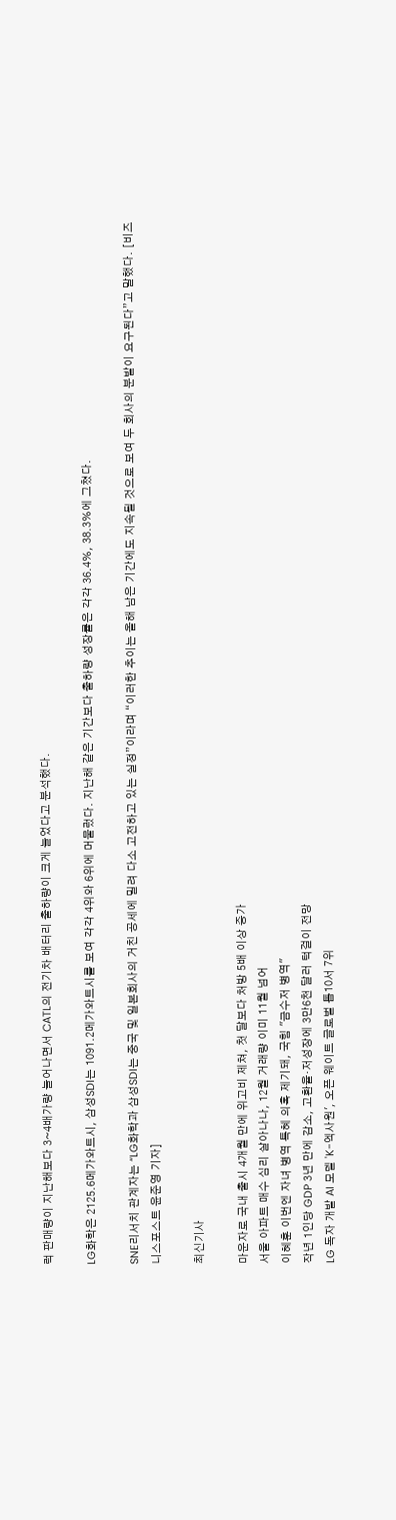럭 판매량이 지난해보다 3~4배가량 늘어나면서 CATL의 전기차 배터리 출하량이 크게 늘었다고 분석했다.

LG화학은 2125.6메가와트시, 삼성SDI는 1091.2메가와트시를 보여 각각 4위와 6위에 머물렀다. 지난해 같은 기간보다 출하량 성장률은 각각 36.4%, 38.3%에 그쳤다.

SNE리서치 관계자는 “LG화학과 삼성SDI는 중국 및 일본회사의 거친 공세에 밀려 다소 고전하고 있는 실정”이라며 “이러한 추이는 올해 남은 기간에도 지속될 것으로 보여 두 회사의 분발이 요구된다”고 말했다. [비즈니스포스트 윤준영 기자]

최신기사

마운자로 국내 출시 4개월 만에 위고비 제쳐, 첫 달보다 처방 5배 이상 증가
서울 아파트 매수 심리 살아나나, 12월 거래량 이미 11월 넘어
이혜훈 이번엔 자녀 병역 특혜 의혹 제기돼, 국힘 "금수저 병역"
작년 1인당 GDP 3년 만에 감소, 고환율·저성장에 3만6천 달러 턱걸이 전망
LG 독자 개발 AI 모델 'K-엑사원', 오픈 웨이트 글로벌 톱10서 7위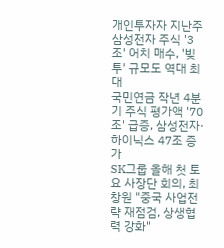개인투자자 지난주 삼성전자 주식 '3조' 어치 매수, '빚투' 규모도 역대 최대
국민연금 작년 4분기 주식 평가액 '70조' 급증, 삼성전자·하이닉스 47조 증가
SK그룹 올해 첫 토요 사장단 회의, 최창원 "중국 사업전략 재점검, 상생협력 강화"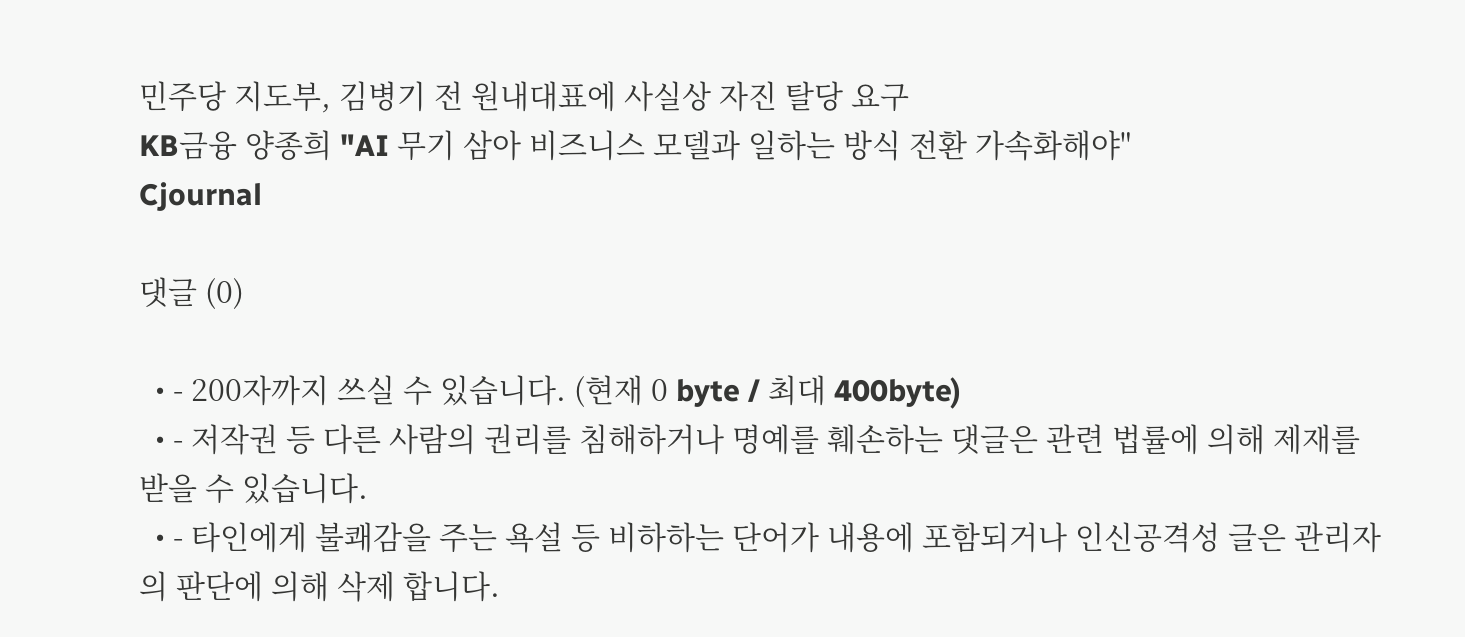민주당 지도부, 김병기 전 원내대표에 사실상 자진 탈당 요구
KB금융 양종희 "AI 무기 삼아 비즈니스 모델과 일하는 방식 전환 가속화해야"
Cjournal

댓글 (0)

  • - 200자까지 쓰실 수 있습니다. (현재 0 byte / 최대 400byte)
  • - 저작권 등 다른 사람의 권리를 침해하거나 명예를 훼손하는 댓글은 관련 법률에 의해 제재를 받을 수 있습니다.
  • - 타인에게 불쾌감을 주는 욕설 등 비하하는 단어가 내용에 포함되거나 인신공격성 글은 관리자의 판단에 의해 삭제 합니다.